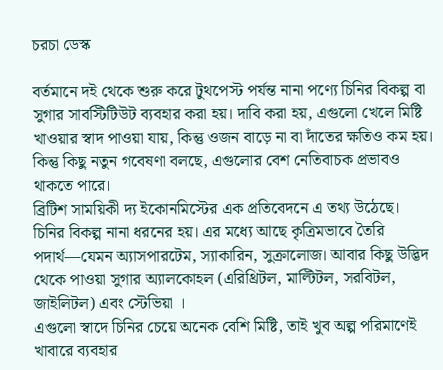চরচা ডেস্ক

বর্তমানে দই থেকে শুরু করে টুথপেস্ট পর্যন্ত নানা পণ্যে চিনির বিকল্প বা সুগার সাবস্টিটিউট ব্যবহার করা হয়। দাবি করা হয়, এগুলো খেলে মিষ্টি খাওয়ার স্বাদ পাওয়া যায়, কিন্তু ওজন বাড়ে না বা দাঁতের ক্ষতিও কম হয়। কিন্তু কিছু নতুন গবেষণা বলছে, এগুলোর বেশ নেতিবাচক প্রভাবও থাকতে পারে।
ব্রিটিশ সাময়িকী দ্য ইকোনমিস্টের এক প্রতিবেদনে এ তথ্য উঠেছে।
চিনির বিকল্প নানা ধরনের হয়। এর মধ্যে আছে কৃত্রিমভাবে তৈরি পদার্থ—যেমন অ্যাসপারটেম, স্যাকারিন, সুক্রালোজ। আবার কিছু উদ্ভিদ থেকে পাওয়া সুগার অ্যালকোহল (এরিথ্রিটল, মাল্টিটল, সরবিটল, জাইলিটল) এবং স্টেভিয়া ।
এগুলো স্বাদে চিনির চেয়ে অনেক বেশি মিষ্টি, তাই খুব অল্প পরিমাণেই খাবারে ব্যবহার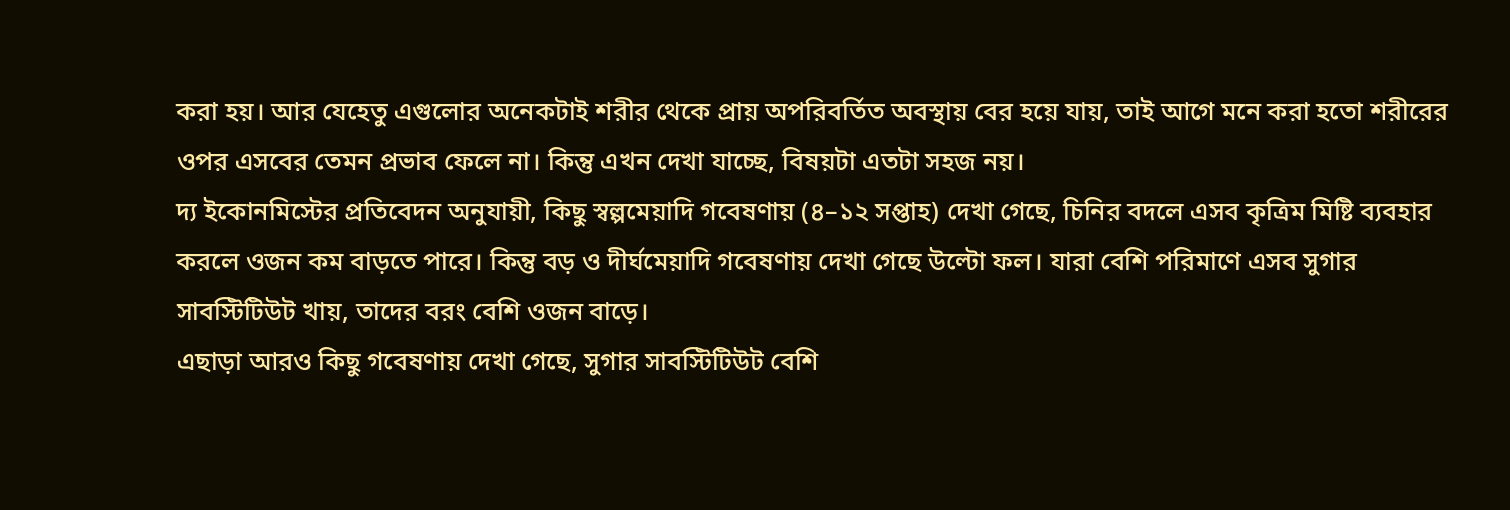করা হয়। আর যেহেতু এগুলোর অনেকটাই শরীর থেকে প্রায় অপরিবর্তিত অবস্থায় বের হয়ে যায়, তাই আগে মনে করা হতো শরীরের ওপর এসবের তেমন প্রভাব ফেলে না। কিন্তু এখন দেখা যাচ্ছে, বিষয়টা এতটা সহজ নয়।
দ্য ইকোনমিস্টের প্রতিবেদন অনুযায়ী, কিছু স্বল্পমেয়াদি গবেষণায় (৪–১২ সপ্তাহ) দেখা গেছে, চিনির বদলে এসব কৃত্রিম মিষ্টি ব্যবহার করলে ওজন কম বাড়তে পারে। কিন্তু বড় ও দীর্ঘমেয়াদি গবেষণায় দেখা গেছে উল্টো ফল। যারা বেশি পরিমাণে এসব সুগার সাবস্টিটিউট খায়, তাদের বরং বেশি ওজন বাড়ে।
এছাড়া আরও কিছু গবেষণায় দেখা গেছে, সুগার সাবস্টিটিউট বেশি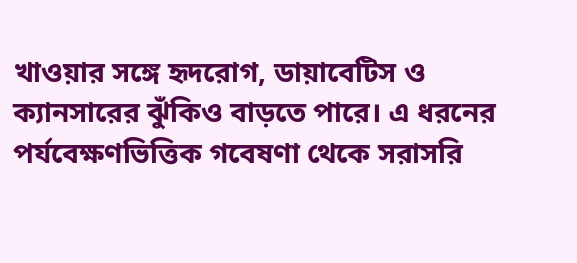খাওয়ার সঙ্গে হৃদরোগ, ডায়াবেটিস ও ক্যানসারের ঝুঁকিও বাড়তে পারে। এ ধরনের পর্যবেক্ষণভিত্তিক গবেষণা থেকে সরাসরি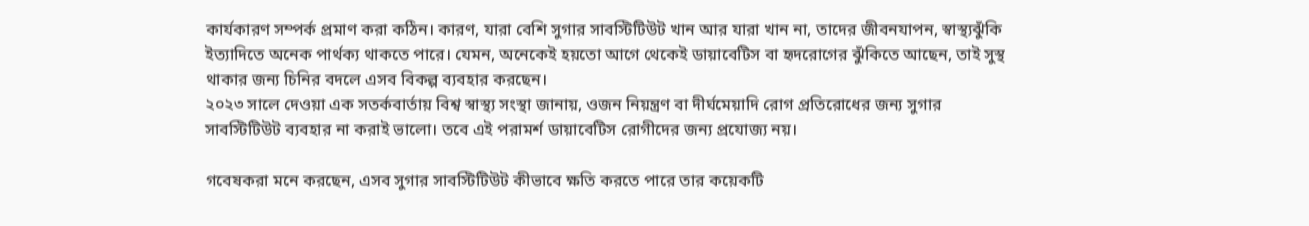কার্যকারণ সম্পর্ক প্রমাণ করা কঠিন। কারণ, যারা বেশি সুগার সাবস্টিটিউট খান আর যারা খান না, তাদের জীবনযাপন, স্বাস্থ্যঝুঁকি ইত্যাদিতে অনেক পার্থক্য থাকতে পারে। যেমন, অনেকেই হয়তো আগে থেকেই ডায়াবেটিস বা হৃদরোগের ঝুঁকিতে আছেন, তাই সুস্থ থাকার জন্য চিনির বদলে এসব বিকল্প ব্যবহার করছেন।
২০২৩ সালে দেওয়া এক সতর্কবার্তায় বিশ্ব স্বাস্থ্য সংস্থা জানায়, ওজন নিয়ন্ত্রণ বা দীর্ঘমেয়াদি রোগ প্রতিরোধের জন্য সুগার সাবস্টিটিউট ব্যবহার না করাই ভালো। তবে এই পরামর্শ ডায়াবেটিস রোগীদের জন্য প্রযোজ্য নয়।

গবেষকরা মনে করছেন, এসব সুগার সাবস্টিটিউট কীভাবে ক্ষতি করতে পারে তার কয়েকটি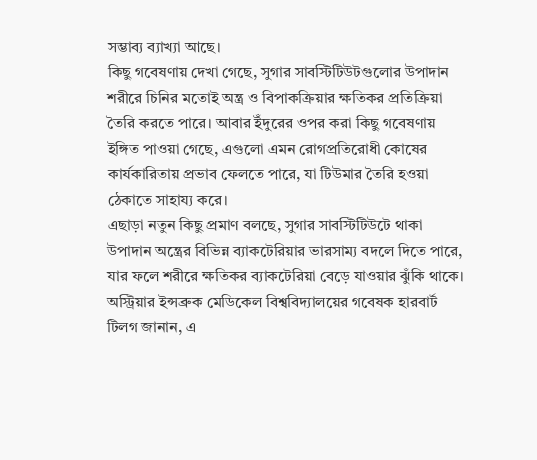সম্ভাব্য ব্যাখ্যা আছে।
কিছু গবেষণায় দেখা গেছে, সুগার সাবস্টিটিউটগুলোর উপাদান শরীরে চিনির মতোই অন্ত্র ও বিপাকক্রিয়ার ক্ষতিকর প্রতিক্রিয়া তৈরি করতে পারে। আবার ইঁদুরের ওপর করা কিছু গবেষণায় ইঙ্গিত পাওয়া গেছে, এগুলো এমন রোগপ্রতিরোধী কোষের কার্যকারিতায় প্রভাব ফেলতে পারে, যা টিউমার তৈরি হওয়া ঠেকাতে সাহায্য করে।
এছাড়া নতুন কিছু প্রমাণ বলছে, সুগার সাবস্টিটিউটে থাকা উপাদান অন্ত্রের বিভিন্ন ব্যাকটেরিয়ার ভারসাম্য বদলে দিতে পারে, যার ফলে শরীরে ক্ষতিকর ব্যাকটেরিয়া বেড়ে যাওয়ার ঝুঁকি থাকে।
অস্ট্রিয়ার ইন্সব্রুক মেডিকেল বিশ্ববিদ্যালয়ের গবেষক হারবার্ট টিলগ জানান, এ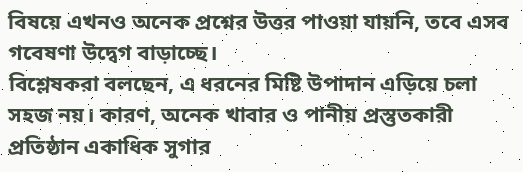বিষয়ে এখনও অনেক প্রশ্নের উত্তর পাওয়া যায়নি, তবে এসব গবেষণা উদ্বেগ বাড়াচ্ছে।
বিশ্লেষকরা বলছেন, এ ধরনের মিষ্টি উপাদান এড়িয়ে চলা সহজ নয়। কারণ, অনেক খাবার ও পানীয় প্রস্তুতকারী প্রতিষ্ঠান একাধিক সুগার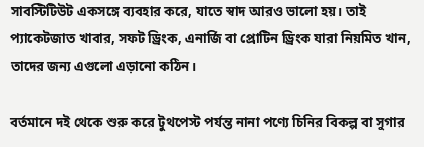সাবস্টিটিউট একসঙ্গে ব্যবহার করে, যাতে স্বাদ আরও ভালো হয়। তাই প্যাকেটজাত খাবার, সফট ড্রিংক, এনার্জি বা প্রোটিন ড্রিংক যারা নিয়মিত খান, তাদের জন্য এগুলো এড়ানো কঠিন।

বর্তমানে দই থেকে শুরু করে টুথপেস্ট পর্যন্ত নানা পণ্যে চিনির বিকল্প বা সুগার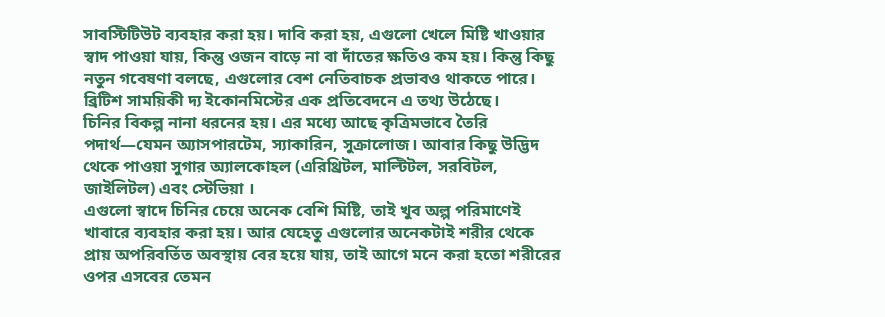সাবস্টিটিউট ব্যবহার করা হয়। দাবি করা হয়, এগুলো খেলে মিষ্টি খাওয়ার স্বাদ পাওয়া যায়, কিন্তু ওজন বাড়ে না বা দাঁতের ক্ষতিও কম হয়। কিন্তু কিছু নতুন গবেষণা বলছে, এগুলোর বেশ নেতিবাচক প্রভাবও থাকতে পারে।
ব্রিটিশ সাময়িকী দ্য ইকোনমিস্টের এক প্রতিবেদনে এ তথ্য উঠেছে।
চিনির বিকল্প নানা ধরনের হয়। এর মধ্যে আছে কৃত্রিমভাবে তৈরি পদার্থ—যেমন অ্যাসপারটেম, স্যাকারিন, সুক্রালোজ। আবার কিছু উদ্ভিদ থেকে পাওয়া সুগার অ্যালকোহল (এরিথ্রিটল, মাল্টিটল, সরবিটল, জাইলিটল) এবং স্টেভিয়া ।
এগুলো স্বাদে চিনির চেয়ে অনেক বেশি মিষ্টি, তাই খুব অল্প পরিমাণেই খাবারে ব্যবহার করা হয়। আর যেহেতু এগুলোর অনেকটাই শরীর থেকে প্রায় অপরিবর্তিত অবস্থায় বের হয়ে যায়, তাই আগে মনে করা হতো শরীরের ওপর এসবের তেমন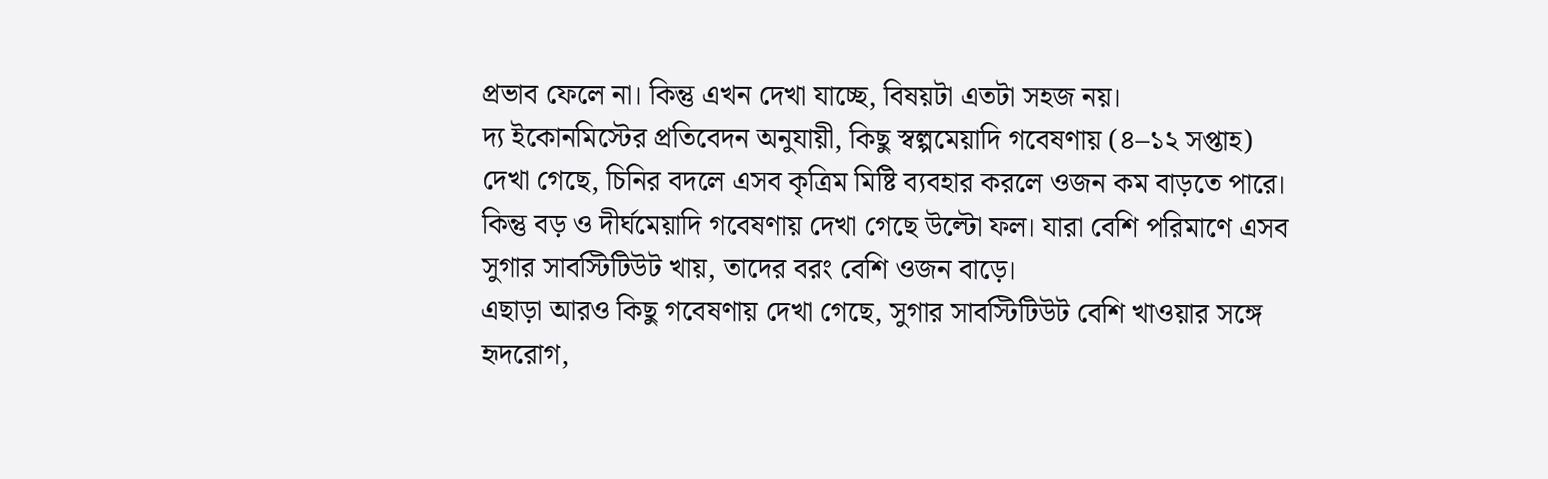প্রভাব ফেলে না। কিন্তু এখন দেখা যাচ্ছে, বিষয়টা এতটা সহজ নয়।
দ্য ইকোনমিস্টের প্রতিবেদন অনুযায়ী, কিছু স্বল্পমেয়াদি গবেষণায় (৪–১২ সপ্তাহ) দেখা গেছে, চিনির বদলে এসব কৃত্রিম মিষ্টি ব্যবহার করলে ওজন কম বাড়তে পারে। কিন্তু বড় ও দীর্ঘমেয়াদি গবেষণায় দেখা গেছে উল্টো ফল। যারা বেশি পরিমাণে এসব সুগার সাবস্টিটিউট খায়, তাদের বরং বেশি ওজন বাড়ে।
এছাড়া আরও কিছু গবেষণায় দেখা গেছে, সুগার সাবস্টিটিউট বেশি খাওয়ার সঙ্গে হৃদরোগ,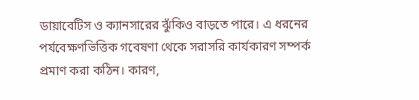ডায়াবেটিস ও ক্যানসারের ঝুঁকিও বাড়তে পারে। এ ধরনের পর্যবেক্ষণভিত্তিক গবেষণা থেকে সরাসরি কার্যকারণ সম্পর্ক প্রমাণ করা কঠিন। কারণ,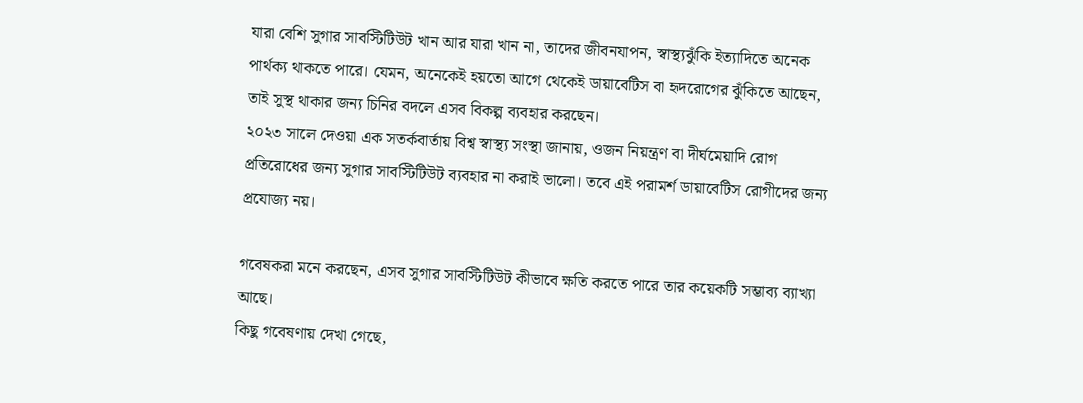যারা বেশি সুগার সাবস্টিটিউট খান আর যারা খান না, তাদের জীবনযাপন, স্বাস্থ্যঝুঁকি ইত্যাদিতে অনেক পার্থক্য থাকতে পারে। যেমন, অনেকেই হয়তো আগে থেকেই ডায়াবেটিস বা হৃদরোগের ঝুঁকিতে আছেন, তাই সুস্থ থাকার জন্য চিনির বদলে এসব বিকল্প ব্যবহার করছেন।
২০২৩ সালে দেওয়া এক সতর্কবার্তায় বিশ্ব স্বাস্থ্য সংস্থা জানায়, ওজন নিয়ন্ত্রণ বা দীর্ঘমেয়াদি রোগ প্রতিরোধের জন্য সুগার সাবস্টিটিউট ব্যবহার না করাই ভালো। তবে এই পরামর্শ ডায়াবেটিস রোগীদের জন্য প্রযোজ্য নয়।

গবেষকরা মনে করছেন, এসব সুগার সাবস্টিটিউট কীভাবে ক্ষতি করতে পারে তার কয়েকটি সম্ভাব্য ব্যাখ্যা আছে।
কিছু গবেষণায় দেখা গেছে,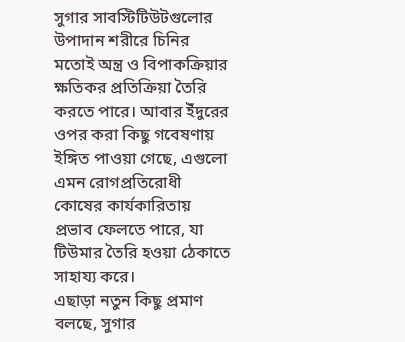সুগার সাবস্টিটিউটগুলোর উপাদান শরীরে চিনির মতোই অন্ত্র ও বিপাকক্রিয়ার ক্ষতিকর প্রতিক্রিয়া তৈরি করতে পারে। আবার ইঁদুরের ওপর করা কিছু গবেষণায় ইঙ্গিত পাওয়া গেছে, এগুলো এমন রোগপ্রতিরোধী কোষের কার্যকারিতায় প্রভাব ফেলতে পারে, যা টিউমার তৈরি হওয়া ঠেকাতে সাহায্য করে।
এছাড়া নতুন কিছু প্রমাণ বলছে, সুগার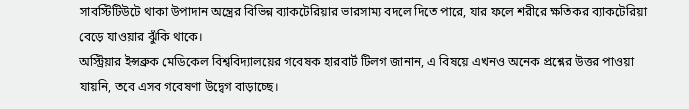সাবস্টিটিউটে থাকা উপাদান অন্ত্রের বিভিন্ন ব্যাকটেরিয়ার ভারসাম্য বদলে দিতে পারে, যার ফলে শরীরে ক্ষতিকর ব্যাকটেরিয়া বেড়ে যাওয়ার ঝুঁকি থাকে।
অস্ট্রিয়ার ইন্সব্রুক মেডিকেল বিশ্ববিদ্যালয়ের গবেষক হারবার্ট টিলগ জানান, এ বিষয়ে এখনও অনেক প্রশ্নের উত্তর পাওয়া যায়নি, তবে এসব গবেষণা উদ্বেগ বাড়াচ্ছে।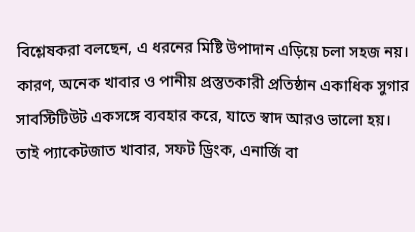বিশ্লেষকরা বলছেন, এ ধরনের মিষ্টি উপাদান এড়িয়ে চলা সহজ নয়। কারণ, অনেক খাবার ও পানীয় প্রস্তুতকারী প্রতিষ্ঠান একাধিক সুগার সাবস্টিটিউট একসঙ্গে ব্যবহার করে, যাতে স্বাদ আরও ভালো হয়। তাই প্যাকেটজাত খাবার, সফট ড্রিংক, এনার্জি বা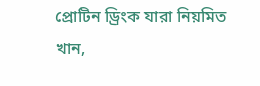প্রোটিন ড্রিংক যারা নিয়মিত খান,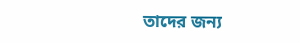তাদের জন্য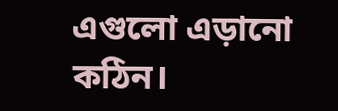এগুলো এড়ানো কঠিন।